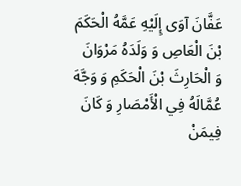عَفَّانَ آوَى إِلَيْهِ عَمَّهُ الْحَكَمَ بْنَ الْعَاصِ وَ وَلَدَهُ مَرْوَانَ وَ الْحَارِثَ بْنَ الْحَكَمِ وَ وَجَّهَ عُمَّالَهُ فِي الْأَمْصَارِ وَ كَانَ فِيمَنْ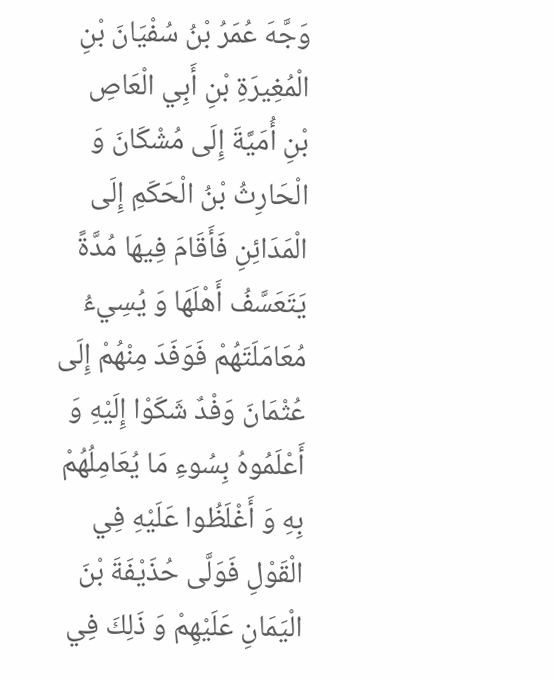وَجَّهَ عُمَرُ بْنُ سُفْيَانَ بْنِ الْمُغِيرَةِ بْنِ أَبِي الْعَاصِ بْنِ أُمَيَّةَ إِلَى مُشْكَانَ وَ الْحَارِثُ بْنُ الْحَكَمِ إِلَى الْمَدَائِنِ فَأَقَامَ فِيهَا مُدَّةً يَتَعَسَّفُ أَهْلَهَا وَ يُسِيءُ مُعَامَلَتَهُمْ فَوَفَدَ مِنْهُمْ إِلَى عُثْمَانَ وَفْدٌ شَكَوْا إِلَيْهِ وَ أَعْلَمُوهُ بِسُوءِ مَا يُعَامِلُهُمْ بِهِ وَ أَغْلَظُوا عَلَيْهِ فِي الْقَوْلِ فَوَلَّى حُذَيْفَةَ بْنَ الْيَمَانِ عَلَيْهِمْ وَ ذَلِكَ فِي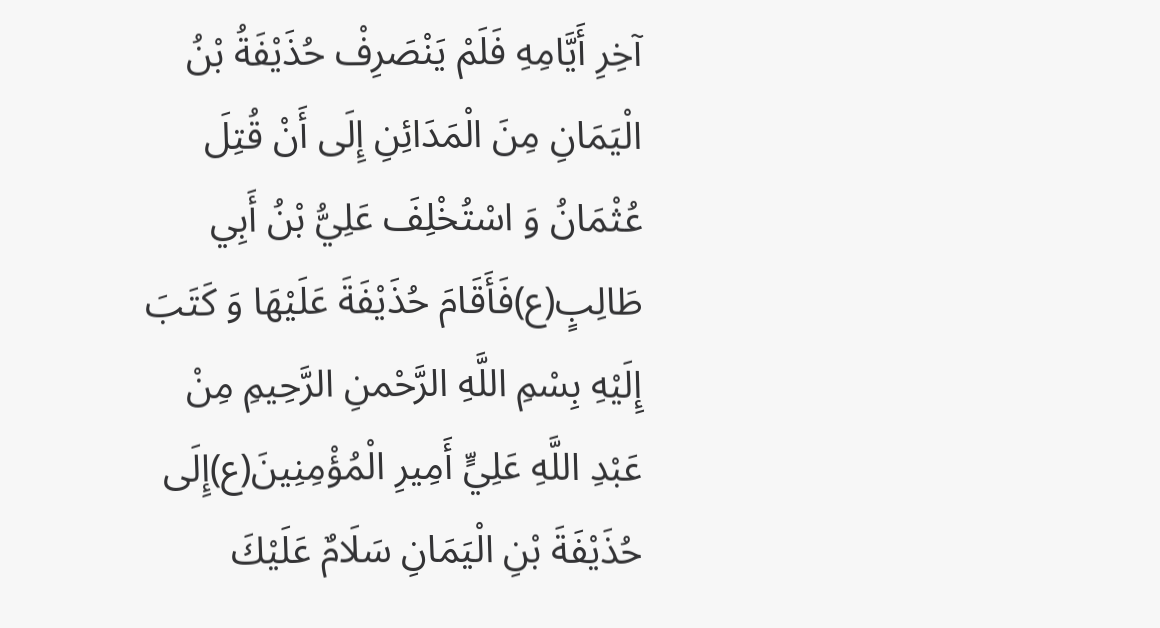آخِرِ أَيَّامِهِ فَلَمْ يَنْصَرِفْ حُذَيْفَةُ بْنُ الْيَمَانِ مِنَ الْمَدَائِنِ إِلَى أَنْ قُتِلَ عُثْمَانُ وَ اسْتُخْلِفَ عَلِيُّ بْنُ أَبِي طَالِبٍ(ع)فَأَقَامَ حُذَيْفَةَ عَلَيْهَا وَ كَتَبَ إِلَيْهِ بِسْمِ اللَّهِ الرَّحْمنِ الرَّحِيمِ مِنْ عَبْدِ اللَّهِ عَلِيٍّ أَمِيرِ الْمُؤْمِنِينَ(ع)إِلَى حُذَيْفَةَ بْنِ الْيَمَانِ سَلَامٌ عَلَيْكَ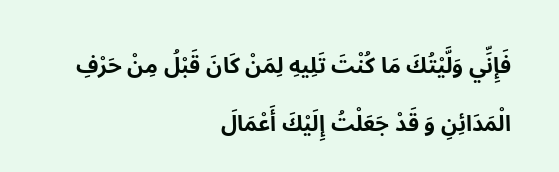فَإِنِّي وَلَّيْتُكَ مَا كُنْتَ تَلِيهِ لِمَنْ كَانَ قَبْلُ مِنْ حَرْفِ الْمَدَائِنِ وَ قَدْ جَعَلْتُ إِلَيْكَ أَعْمَالَ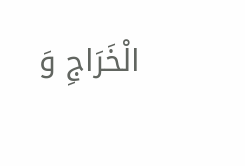الْخَرَاجِ وَ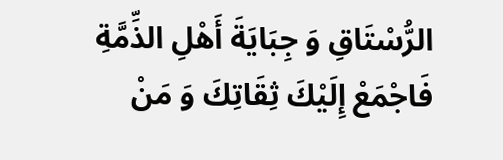الرُّسْتَاقِ وَ جِبَايَةَ أَهْلِ الذِّمَّةِ فَاجْمَعْ إِلَيْكَ ثِقَاتِكَ وَ مَنْ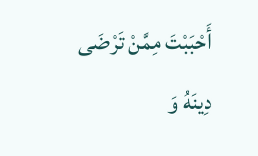أَحْبَبْتَ مِمَّنْ تَرْضَى دِينَهُ وَ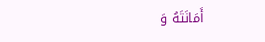أَمَانَتَهُ وَ